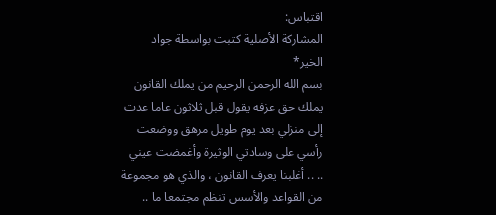اقتباس:
المشاركة الأصلية كتبت بواسطة جواد الخير*
بسم الله الرحمن الرحيم من يملك القانون يملك حق عزفه يقول قبل ثلاثون عاما عدت إلى منزلي بعد يوم طويل مرهق ووضعت رأسي على وسادتي الوثيرة وأغمضت عيني .. .. أغلبنا يعرف القانون ، والذي هو مجموعة من القواعد والأسس تنظم مجتمعا ما ..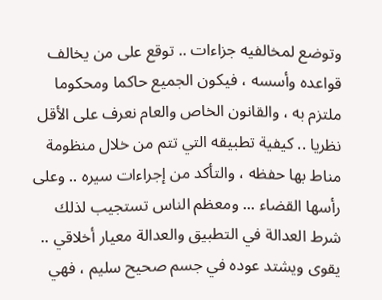وتوضع لمخالفيه جزاءات .. توقع على من يخالف قواعده وأسسه ، فيكون الجميع حاكما ومحكوما ملتزم به ، والقانون الخاص والعام نعرف على الأقل نظريا .. كيفية تطبيقه التي تتم من خلال منظومة مناط بها حفظه ، والتأكد من إجراءات سيره .. وعلى رأسها القضاء ... ومعظم الناس تستجيب لذلك شرط العدالة في التطبيق والعدالة معيار أخلاقي .. يقوى ويشتد عوده في جسم صحيح سليم ، فهي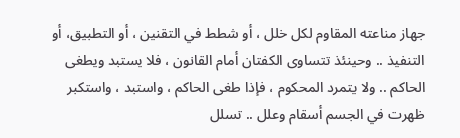جهاز مناعته المقاوم لكل خلل ، أو شطط في التقنين ، أو التطبيق، أو التنفيذ .. وحينئذ تتساوى الكفتان أمام القانون ، فلا يستبد ويطغى الحاكم .. ولا يتمرد المحكوم ، فإذا طغى الحاكم ، واستبد ، واستكبر ظهرت في الجسم أسقام وعلل .. تسلل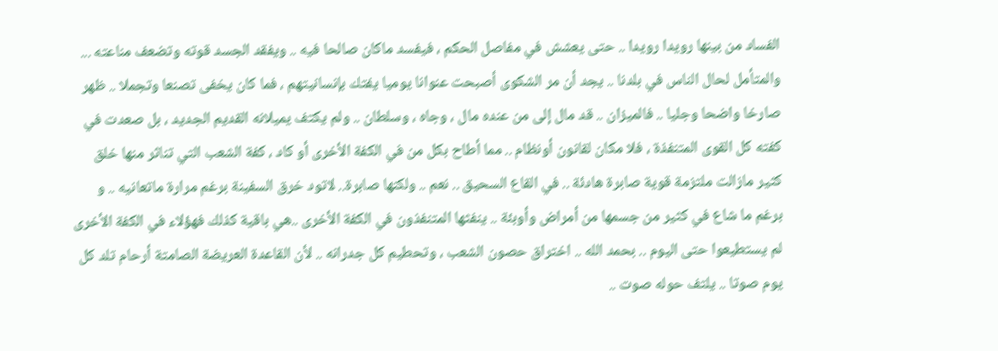الفساد من بينها رويدا رويدا .. حتى يعشش في مفاصل الحكم ، فيفسد ماكان صالحا فيه .. ويفقد الجسد قوته وتضعف مناعته ... والمتأمل لحال الناس في بلدنا .. يجد أن مر الشكوى أصبحت عنوانا يوميا يفتك بإنسانيتهم ، فما كان يخفى تصنعا وتجملا .. ظهر صارخا واضحا وجليا .. فالميزان .. قد مال إلى من عنده مال ، وجاه ، وسلطان .. ولم يكتف يميلانه القديم الجديد ، بل صعدت في كفته كل القوى المتنفذة ، فلا مكان لقانون أونظام .. مما أطاح بكل من في الكفة الأخرى أو كاد ، كفة الشعب التي تناثر منها خلق كثير مازالت ملتزمة قوية صابرة هادئة .. في القاع السحيق .. نعم .. ولكنها صابرة.. لاتود خرق السفينة برغم مرارة ماتعانيه .. و برغم ما شاع في كثير من جسمها من أمراض وأوبئة .. ينفثها المتنفذون في الكفة الأخرى ..هي باقية كذلك فهؤلاء في الكفة الأخرى لم يستطيعوا حتى اليوم .. بحمد الله .. اختراق حصون الشعب ، وتحطيم كل جدرانه .. لأن القاعدة العريضة الصامتة أرحام تلد كل يوم صوتا .. يلتف حوله صوت ..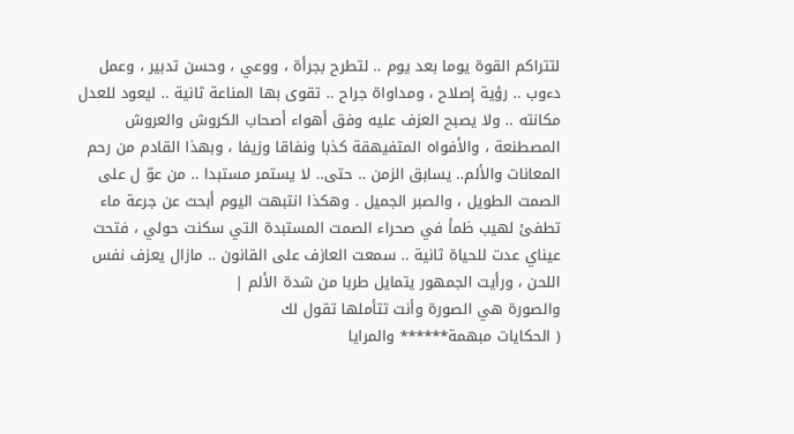لتتراكم القوة يوما بعد يوم .. لتطرح بجرأة ، ووعي ، وحسن تدبير ، وعمل دءوب .. رؤية إصلاح ، ومداواة جراح .. تقوى بها المناعة ثانية .. ليعود للعدل مكانته .. ولا يصبح العزف عليه وفق أهواء أصحاب الكروش والعروش المصطنعة ، والأفواه المتفيهقة كذبا ونفاقا وزيفا ، وبهذا القادم من رحم المعانات والألم.. يسابق الزمن .. حتى.. لا يستمر مستبدا .. من عوّ ل على الصمت الطويل ، والصبر الجميل . وهكذا انتبهت اليوم أبحث عن جرعة ماء تطفئ لهيب ظمأ في صحراء الصمت المستبدة التي سكنت حولي ، فتحت عيناي عدت للحياة ثانية .. سمعت العازف على القانون .. مازال يعزف نفس اللحن ، ورأيت الجمهور يتمايل طربا من شدة الألم |
والصورة هي الصورة وأنت تتأملها تقول لك
( الحكايات مبهمة****** والمرايا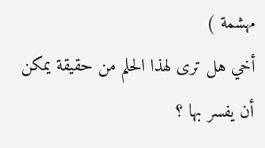مهشمة )
أخي هل ترى لهذا الحلم من حقيقة يمكن أن يفسر بها ؟